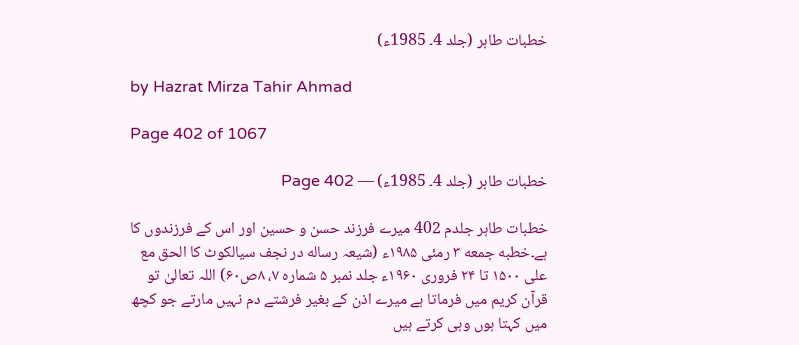خطبات طاہر (جلد 4۔ 1985ء)

by Hazrat Mirza Tahir Ahmad

Page 402 of 1067

خطبات طاہر (جلد 4۔ 1985ء) — Page 402

خطبات طاہر جلدم 402 میرے فرزند حسن و حسین اور اس کے فرزندوں کا ہے۔خطبه جمعه ۳ رمئی ۱۹۸۵ء (شیعہ رساله در نجف سیالکوٹ کا الحق مع علی ۱۵۰۰ تا ۲۴ فروری ۱۹۶۰ء جلد نمبر ۵ شماره ۷، ۸ص۶۰) اللہ تعالیٰ تو قرآن کریم میں فرماتا ہے میرے اذن کے بغیر فرشتے دم نہیں مارتے جو کچھ میں کہتا ہوں وہی کرتے ہیں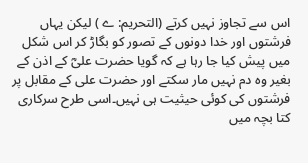اس سے تجاوز نہیں کرتے (التحریم: ے ) لیکن یہاں فرشتوں اور خدا دونوں کے تصور کو بگاڑ کر اس شکل میں پیش کیا جا رہا ہے کہ گویا حضرت علیؓ کے اذن کے بغیر وہ دم نہیں مار سکتے اور حضرت علی کے مقابل پر فرشتوں کی کوئی حیثیت ہی نہیں۔اسی طرح سرکاری کتا بچہ میں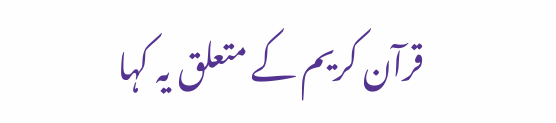قرآن کریم کے متعلق یہ کہا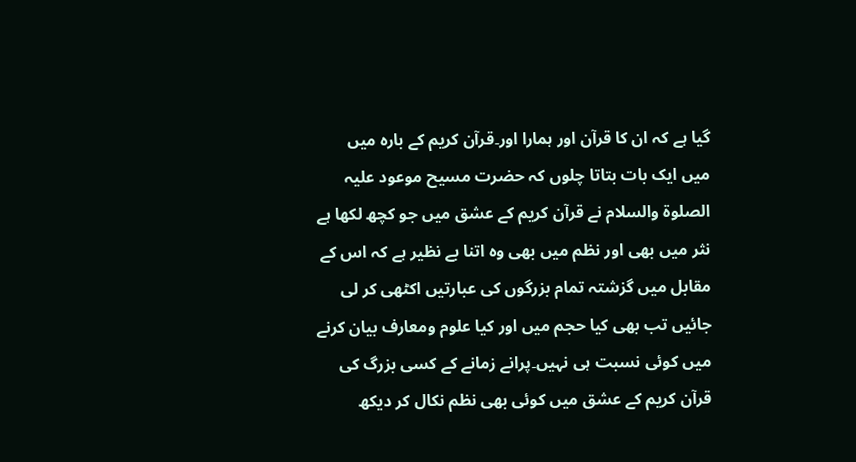گیا ہے کہ ان کا قرآن اور ہمارا اور۔قرآن کریم کے بارہ میں میں ایک بات بتاتا چلوں کہ حضرت مسیح موعود علیہ الصلوة والسلام نے قرآن کریم کے عشق میں جو کچھ لکھا ہے نثر میں بھی اور نظم میں بھی وہ اتنا بے نظیر ہے کہ اس کے مقابل میں گزشتہ تمام بزرگوں کی عبارتیں اکٹھی کر لی جائیں تب بھی کیا حجم میں اور کیا علوم ومعارف بیان کرنے میں کوئی نسبت ہی نہیں۔پرانے زمانے کے کسی بزرگ کی قرآن کریم کے عشق میں کوئی بھی نظم نکال کر دیکھ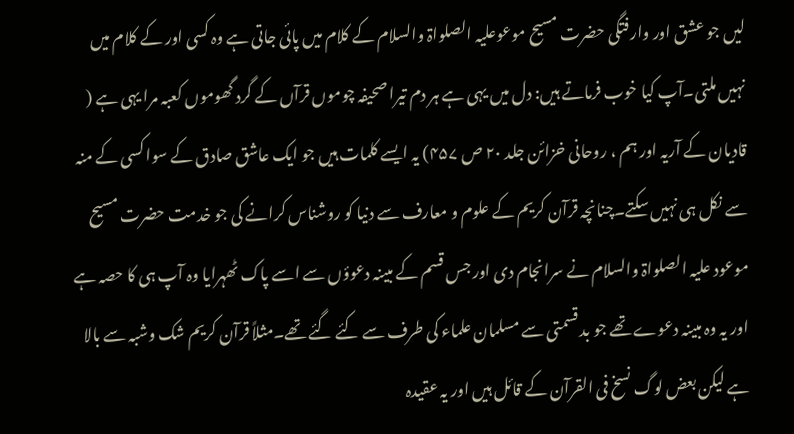لیں جو عشق اور وارفتگی حضرت مسیح موعوعلیہ الصلواۃ والسلام کے کلام میں پائی جاتی ہے وہ کسی اور کے کلام میں نہیں ملتی۔آپ کیا خوب فرماتے ہیں: دل میں یہی ہے ہر دم تیرا صحیفہ چوموں قرآں کے گرد گھوموں کعبہ مرا یہی ہے ( قادیان کے آریہ اور ہم ، روحانی خزائن جلد ۲۰ ص ۴۵۷) یہ ایسے کلمات ہیں جو ایک عاشق صادق کے سوا کسی کے منہ سے نکل ہی نہیں سکتے۔چنانچہ قرآن کریم کے علوم و معارف سے دنیا کو روشناس کرانے کی جو خدمت حضرت مسیح موعود علیہ الصلواۃ والسلام نے سرانجام دی اور جس قسم کے مبینہ دعوؤں سے اسے پاک ٹھہرایا وہ آپ ہی کا حصہ ہے اور یہ وہ مبینہ دعوے تھے جو بد قسمتی سے مسلمان علماء کی طرف سے کئے گئے تھے۔مثلاً قرآن کریم شک وشبہ سے بالا ہے لیکن بعض لوگ نسخ فی القرآن کے قائل ہیں اور یہ عقیدہ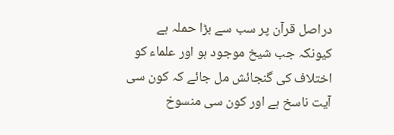دراصل قرآن پر سب سے بڑا حملہ ہے کیونکہ جب شیخ موجود ہو اور علماء کو اختلاف کی گنجائش مل جائے کہ کون سی آیت ناسخ ہے اور کون سی منسوخ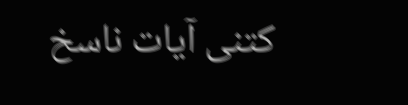کتنی آیات ناسخ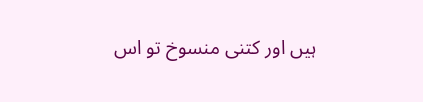ہیں اور کتنی منسوخ تو اس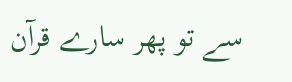سے تو پھر سارے قرآن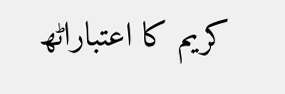کریم کا اعتباراٹھ